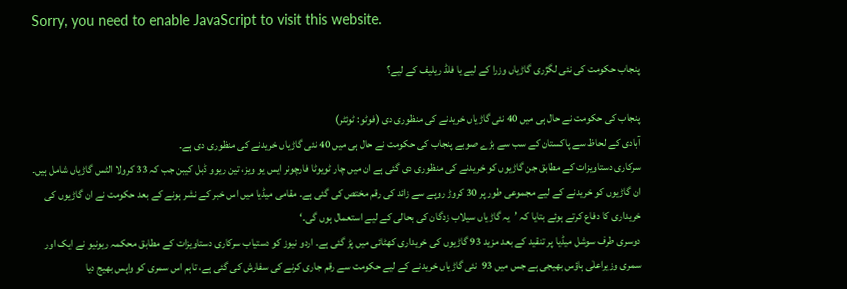Sorry, you need to enable JavaScript to visit this website.

پنجاب حکومت کی نئی لگژری گاڑیاں وزرا کے لیے یا فلڈ ریلیف کے لیے؟

پنجاب کی حکومت نے حال ہی میں 40 نئی گاڑیاں خریدنے کی منظوری دی (فوٹو: ٹوئٹر)
آبادی کے لحاظ سے پاکستان کے سب سے بڑے صوبے پنجاب کی حکومت نے حال ہی میں 40 نئی گاڑیاں خریدنے کی منظوری دی ہے۔
سرکاری دستاویزات کے مطابق جن گاڑیوں کو خریدنے کی منظوری دی گئی ہے ان میں چار ٹویوٹا فارچونر ایس یو ویز، تین ریوو ڈبل کیبن جب کہ 33 کرولا الٹس گاڑیاں شامل ہیں۔
ان گاڑیوں کو خریدنے کے لیے مجموعی طور پر 30 کروڑ روپے سے زائد کی رقم مختص کی گئی ہے۔ مقامی میڈیا میں اس خبر کے نشر ہونے کے بعد حکومت نے ان گاڑیوں کی خریداری کا دفاع کرتے ہوئے بتایا کہ ’یہ گاڑیاں سیلاب زدگان کی بحالی کے لیے استعمال ہوں گی۔‘
دوسری طرف سوشل میڈیا پر تنقید کے بعد مزید 93 گاڑیوں کی خریداری کھٹائی میں پڑ گئی ہے۔ اردو نیوز کو دستیاب سرکاری دستاویزات کے مطابق محکمہ ریونیو نے ایک اور سمری وزیراعلٰی ہاؤس بھیجی ہے جس میں 93  نئی گاڑیاں خریدنے کے لیے حکومت سے رقم جاری کرنے کی سفارش کی گئی ہے، تاہم اس سمری کو واپس بھیج دیا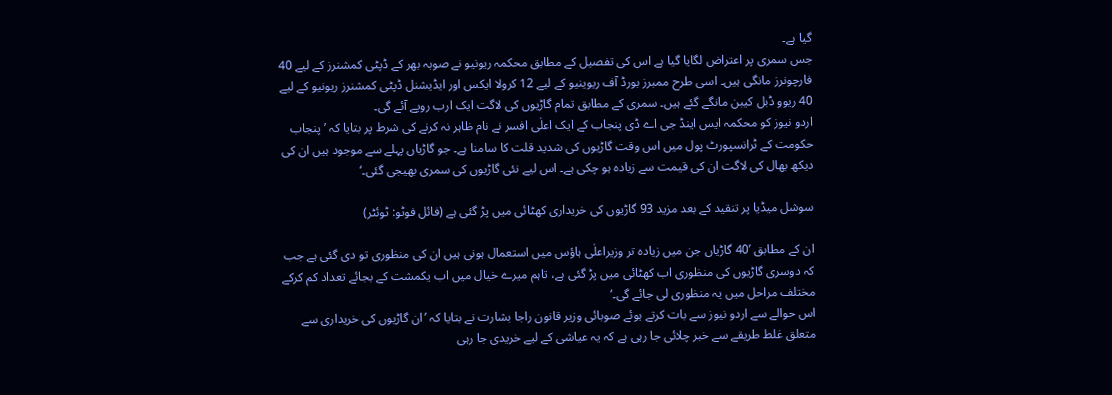گیا ہے۔
جس سمری پر اعتراض لگایا گیا ہے اس کی تفصیل کے مطابق محکمہ ریونیو نے صوبہ بھر کے ڈپٹی کمشنرز کے لیے 40 فارچونرز مانگی ہیں۔ اسی طرح ممبرز بورڈ آف ریوینیو کے لیے 12 کرولا ایکس اور ایڈیشنل ڈپٹی کمشنرز ریونیو کے لیے 40 ریوو ڈبل کیبن مانگے گئے ہیں۔ سمری کے مطابق تمام گاڑیوں کی لاگت ایک ارب روپے آئے گی۔
اردو نیوز کو محکمہ ایس اینڈ جی اے ڈی پنجاب کے ایک اعلٰی افسر نے نام ظاہر نہ کرنے کی شرط پر بتایا کہ ’پنجاب حکومت کے ٹرانسپورٹ پول میں اس وقت گاڑیوں کی شدید قلت کا سامنا ہے۔ جو گاڑیاں پہلے سے موجود ہیں ان کی دیکھ بھال کی لاگت ان کی قیمت سے زیادہ ہو چکی ہے۔ اس لیے نئی گاڑیوں کی سمری بھیجی گئی۔‘

سوشل میڈیا پر تنقید کے بعد مزید 93 گاڑیوں کی خریداری کھٹائی میں پڑ گئی ہے (فائل فوٹو: ٹوئٹر)

ان کے مطابق ’40 گاڑیاں جن میں زیادہ تر وزیراعلٰی ہاؤس میں استعمال ہونی ہیں ان کی منظوری تو دی گئی ہے جب کہ دوسری گاڑیوں کی منظوری اب کھٹائی میں پڑ گئی ہے، تاہم میرے خیال میں اب یکمشت کے بجائے تعداد کم کرکے مختلف مراحل میں یہ منظوری لی جائے گی۔‘
اس حوالے سے اردو نیوز سے بات کرتے ہوئے صوبائی وزیر قانون راجا بشارت نے بتایا کہ ’ان گاڑیوں کی خریداری سے متعلق غلط طریقے سے خبر چلائی جا رہی ہے کہ یہ عیاشی کے لیے خریدی جا رہی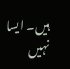ہیں۔ ایسا نہیں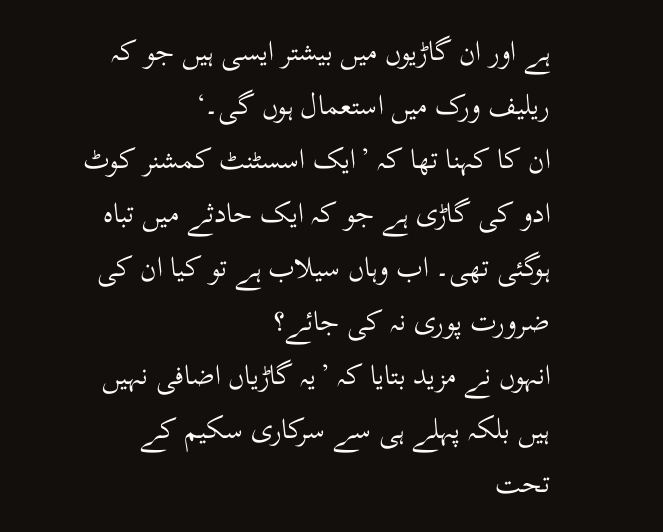ہے اور ان گاڑیوں میں بیشتر ایسی ہیں جو کہ ریلیف ورک میں استعمال ہوں گی۔‘
ان کا کہنا تھا کہ ’ایک اسسٹنٹ کمشنر کوٹ ادو کی گاڑی ہے جو کہ ایک حادثے میں تباہ ہوگئی تھی۔ اب وہاں سیلاب ہے تو کیا ان کی ضرورت پوری نہ کی جائے؟
انہوں نے مزید بتایا کہ ’یہ گاڑیاں اضافی نہیں ہیں بلکہ پہلے ہی سے سرکاری سکیم کے تحت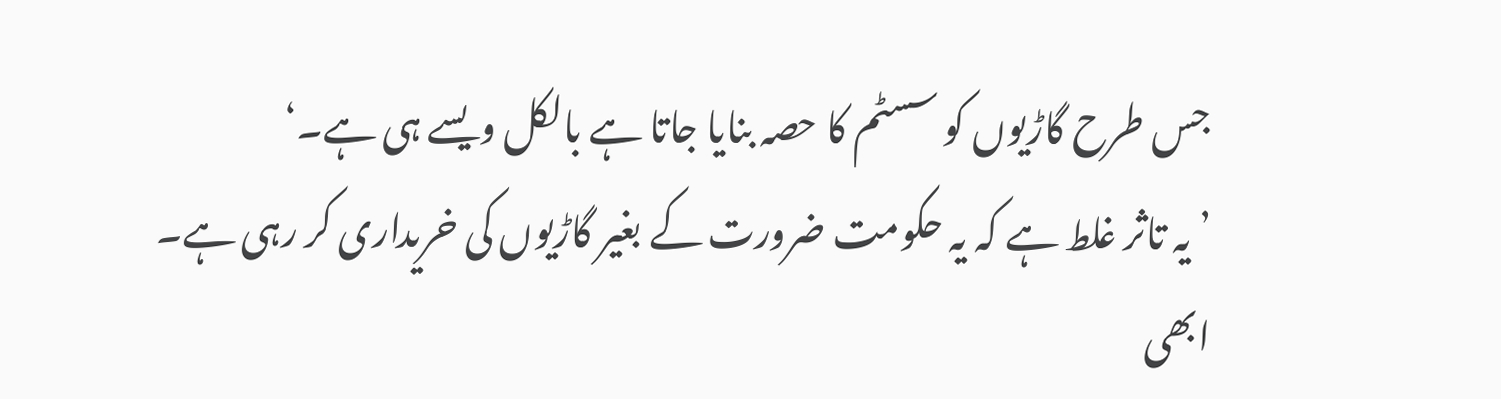جس طرح گاڑیوں کو سسٹم کا حصہ بنایا جاتا ہے بالکل ویسے ہی ہے۔‘
’یہ تاثر غلط ہے کہ یہ حکومت ضرورت کے بغیر گاڑیوں کی خریداری کر رہی ہے۔ ابھی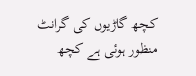کچھ گاڑیوں کی گرانٹ منظور ہوئی ہے کچھ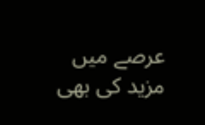عرصے میں مزید کی بھی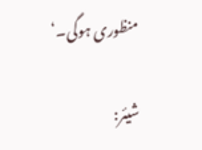منظوری ہوگی۔‘

شیئر: